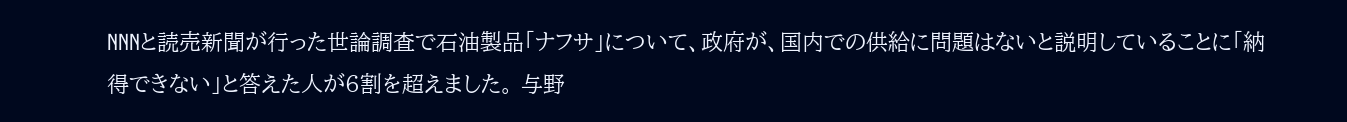NNNと読売新聞が行った世論調査で石油製品「ナフサ」について、政府が、国内での供給に問題はないと説明していることに「納得できない」と答えた人が6割を超えました。 与野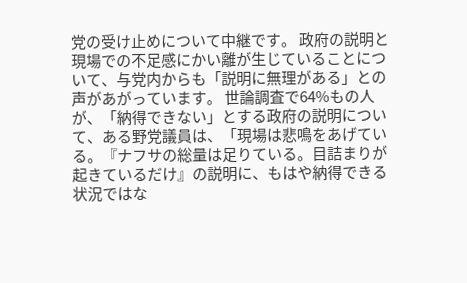党の受け止めについて中継です。 政府の説明と現場での不足感にかい離が生じていることについて、与党内からも「説明に無理がある」との声があがっています。 世論調査で64%もの人が、「納得できない」とする政府の説明について、ある野党議員は、「現場は悲鳴をあげている。『ナフサの総量は足りている。目詰まりが起きているだけ』の説明に、もはや納得できる状況ではな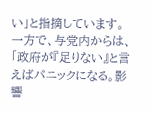い」と指摘しています。 一方で、与党内からは、「政府が『足りない』と言えばパニックになる。影響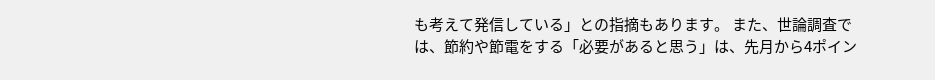も考えて発信している」との指摘もあります。 また、世論調査では、節約や節電をする「必要があると思う」は、先月から4ポイン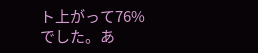ト上がって76%でした。あ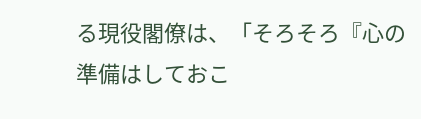る現役閣僚は、「そろそろ『心の準備はしておこ